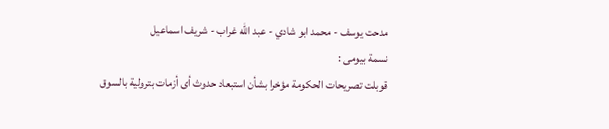مدحت يوسف - محمد ابو شادي - عبد الله غراب - شريف اسماعيل
نسمة بيومى :
قوبلت تصريحات الحكومة مؤخرا بشأن استبعاد حدوث أى أزمات بترولية بالسوق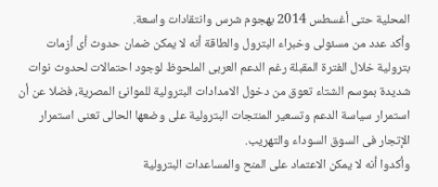المحلية حتى أغسطس 2014 بهجوم شرس وانتقادات واسعة.
وأكد عدد من مسئولى وخبراء البترول والطاقة أنه لا يمكن ضمان حدوث أى أزمات بترولية خلال الفترة المقبلة رغم الدعم العربى الملحوظ لوجود احتمالات لحدوث نوات شديدة بموسم الشتاء تعوق من دخول الامدادات البترولية للموانئ المصرية، فضلا عن أن استمرار سياسة الدعم وتسعير المنتجات البترولية على وضعها الحالى تعنى استمرار الإتجار فى السوق السوداء والتهريب.
وأكدوا أنه لا يمكن الاعتماد على المنح والمساعدات البترولية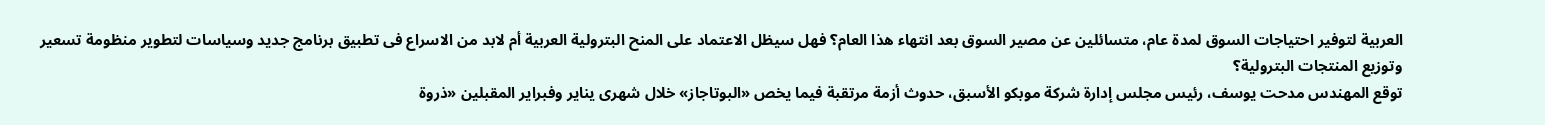العربية لتوفير احتياجات السوق لمدة عام، متسائلين عن مصير السوق بعد انتهاء هذا العام؟ فهل سيظل الاعتماد على المنح البترولية العربية أم لابد من الاسراع فى تطبيق برنامج جديد وسياسات لتطوير منظومة تسعير وتوزيع المنتجات البترولية؟
توقع المهندس مدحت يوسف، رئيس مجلس إدارة شركة موبكو الأسبق، حدوث أزمة مرتقبة فيما يخص «البوتاجاز» خلال شهرى يناير وفبراير المقبلين «ذروة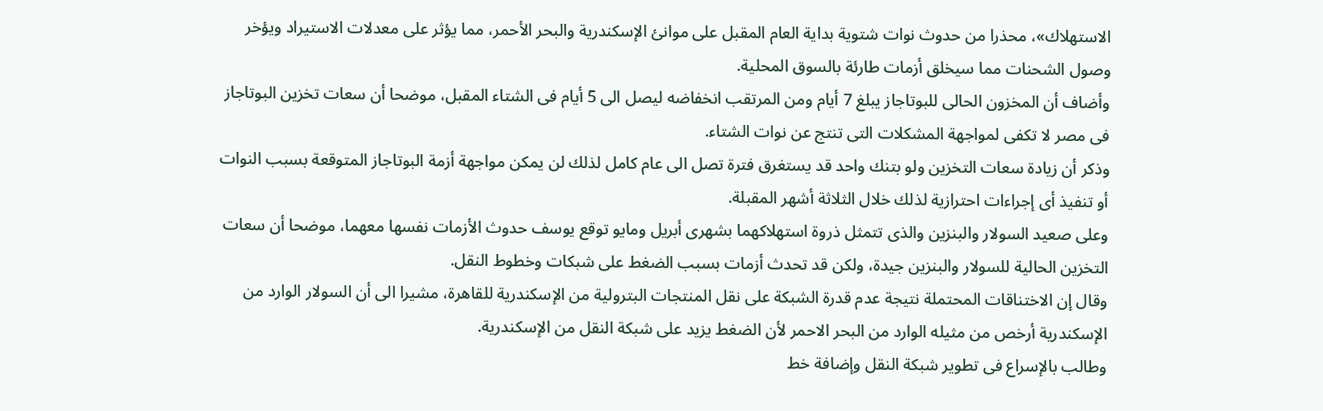الاستهلاك»، محذرا من حدوث نوات شتوية بداية العام المقبل على موانئ الإسكندرية والبحر الأحمر، مما يؤثر على معدلات الاستيراد ويؤخر وصول الشحنات مما سيخلق أزمات طارئة بالسوق المحلية.
وأضاف أن المخزون الحالى للبوتاجاز يبلغ 7 أيام ومن المرتقب انخفاضه ليصل الى 5 أيام فى الشتاء المقبل، موضحا أن سعات تخزين البوتاجاز فى مصر لا تكفى لمواجهة المشكلات التى تنتج عن نوات الشتاء.
وذكر أن زيادة سعات التخزين ولو بتنك واحد قد يستغرق فترة تصل الى عام كامل لذلك لن يمكن مواجهة أزمة البوتاجاز المتوقعة بسبب النوات أو تنفيذ أى إجراءات احترازية لذلك خلال الثلاثة أشهر المقبلة.
وعلى صعيد السولار والبنزين والذى تتمثل ذروة استهلاكهما بشهرى أبريل ومايو توقع يوسف حدوث الأزمات نفسها معهما، موضحا أن سعات التخزين الحالية للسولار والبنزين جيدة، ولكن قد تحدث أزمات بسبب الضغط على شبكات وخطوط النقل.
وقال إن الاختناقات المحتملة نتيجة عدم قدرة الشبكة على نقل المنتجات البترولية من الإسكندرية للقاهرة، مشيرا الى أن السولار الوارد من الإسكندرية أرخص من مثيله الوارد من البحر الاحمر لأن الضغط يزيد على شبكة النقل من الإسكندرية.
وطالب بالإسراع فى تطوير شبكة النقل وإضافة خط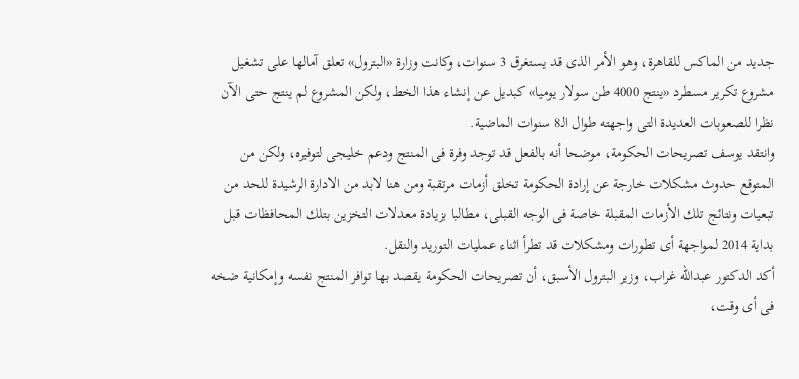جديد من الماكس للقاهرة، وهو الأمر الذى قد يستغرق 3 سنوات، وكانت وزارة «البترول» تعلق آمالها على تشغيل مشروع تكرير مسطرد «ينتج 4000 طن سولار يوميا» كبديل عن إنشاء هذا الخط، ولكن المشروع لم ينتج حتى الآن نظرا للصعوبات العديدة التى واجهته طوال الـ8 سنوات الماضية.
وانتقد يوسف تصريحات الحكومة، موضحا أنه بالفعل قد توجد وفرة فى المنتج ودعم خليجى لتوفيره، ولكن من المتوقع حدوث مشكلات خارجة عن إرادة الحكومة تخلق أزمات مرتقبة ومن هنا لابد من الادارة الرشيدة للحد من تبعيات ونتائج تلك الأزمات المقبلة خاصة فى الوجه القبلى، مطالبا بزيادة معدلات التخزين بتلك المحافظات قبل بداية 2014 لمواجهة أى تطورات ومشكلات قد تطرأ اثناء عمليات التوريد والنقل.
أكد الدكتور عبدالله غراب، وزير البترول الأسبق، أن تصريحات الحكومة يقصد بها توافر المنتج نفسه وإمكانية ضخه فى أى وقت،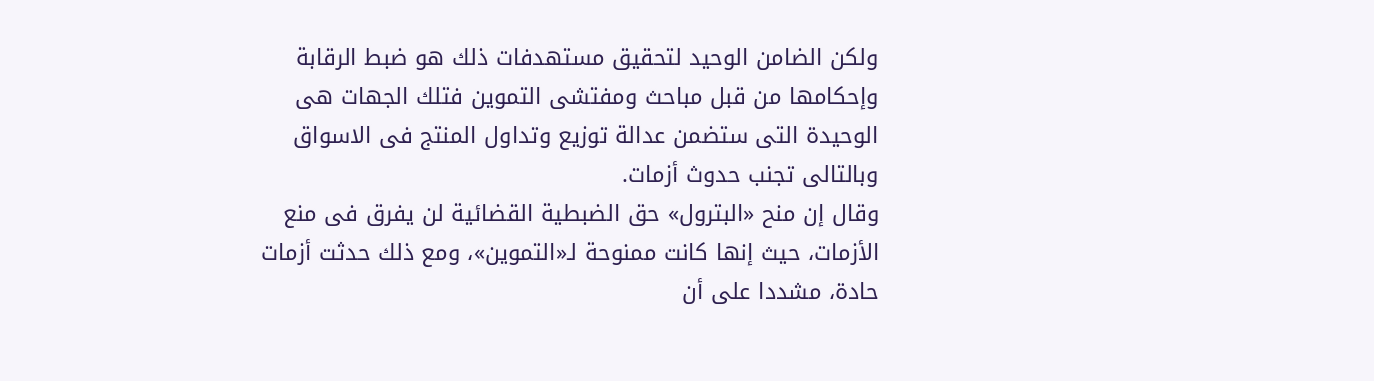ولكن الضامن الوحيد لتحقيق مستهدفات ذلك هو ضبط الرقابة وإحكامها من قبل مباحث ومفتشى التموين فتلك الجهات هى الوحيدة التى ستضمن عدالة توزيع وتداول المنتج فى الاسواق وبالتالى تجنب حدوث أزمات.
وقال إن منح «البترول» حق الضبطية القضائية لن يفرق فى منع الأزمات، حيث إنها كانت ممنوحة لـ«التموين»، ومع ذلك حدثت أزمات حادة، مشددا على أن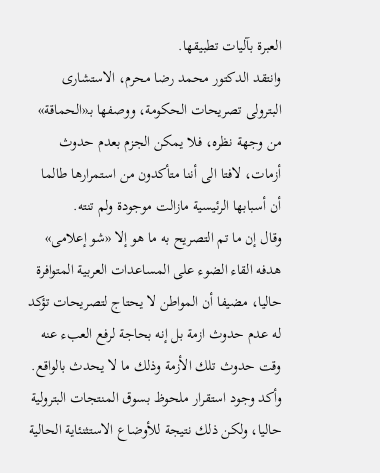العبرة بآليات تطبيقها.
وانتقد الدكتور محمد رضا محرم، الاستشارى البترولى تصريحات الحكومة، ووصفها بـ«الحماقة» من وجهة نظره، فلا يمكن الجزم بعدم حدوث أزمات، لافتا الى أننا متأكدون من استمرارها طالما أن أسبابها الرئيسية مازالت موجودة ولم تنته.
وقال إن ما تم التصريح به ما هو إلا «شو إعلامى» هدفه القاء الضوء على المساعدات العربية المتوافرة حاليا، مضيفا أن المواطن لا يحتاج لتصريحات تؤكد له عدم حدوث ازمة بل إنه بحاجة لرفع العبء عنه وقت حدوث تلك الأزمة وذلك ما لا يحدث بالواقع.
وأكد وجود استقرار ملحوظ بسوق المنتجات البترولية حاليا، ولكن ذلك نتيجة للأوضاع الاستثنئاية الحالية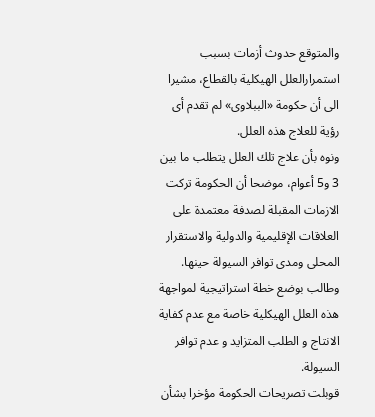والمتوقع حدوث أزمات بسبب استمرارالعلل الهيكلية بالقطاع، مشيرا الى أن حكومة «الببلاوى» لم تقدم أى رؤية للعلاج هذه العلل.
ونوه بأن علاج تلك العلل يتطلب ما بين 3 و5 أعوام، موضحا أن الحكومة تركت الازمات المقبلة لصدفة معتمدة على العلاقات الإقليمية والدولية والاستقرار المحلى ومدى توافر السيولة حينها.
وطالب بوضع خطة استراتيجية لمواجهة هذه العلل الهيكلية خاصة مع عدم كفاية الانتاج و الطلب المتزايد و عدم توافر السيولة.
قوبلت تصريحات الحكومة مؤخرا بشأن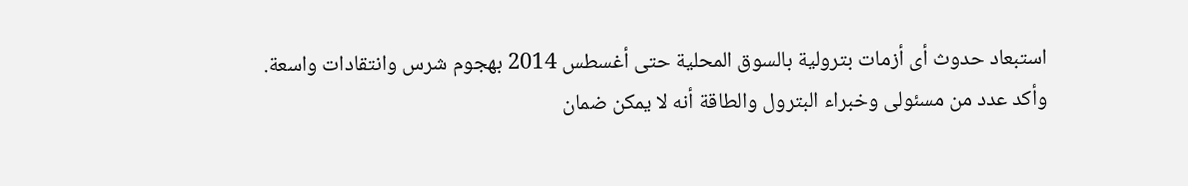استبعاد حدوث أى أزمات بترولية بالسوق المحلية حتى أغسطس 2014 بهجوم شرس وانتقادات واسعة.
وأكد عدد من مسئولى وخبراء البترول والطاقة أنه لا يمكن ضمان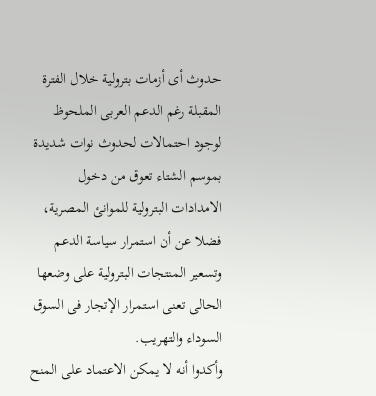حدوث أى أزمات بترولية خلال الفترة المقبلة رغم الدعم العربى الملحوظ لوجود احتمالات لحدوث نوات شديدة بموسم الشتاء تعوق من دخول الامدادات البترولية للموانئ المصرية، فضلا عن أن استمرار سياسة الدعم وتسعير المنتجات البترولية على وضعها الحالى تعنى استمرار الإتجار فى السوق السوداء والتهريب.
وأكدوا أنه لا يمكن الاعتماد على المنح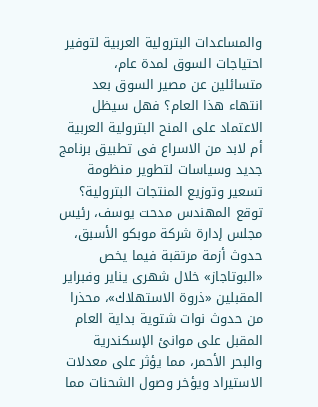والمساعدات البترولية العربية لتوفير احتياجات السوق لمدة عام، متسائلين عن مصير السوق بعد انتهاء هذا العام؟ فهل سيظل الاعتماد على المنح البترولية العربية أم لابد من الاسراع فى تطبيق برنامج جديد وسياسات لتطوير منظومة تسعير وتوزيع المنتجات البترولية؟
توقع المهندس مدحت يوسف، رئيس مجلس إدارة شركة موبكو الأسبق، حدوث أزمة مرتقبة فيما يخص «البوتاجاز» خلال شهرى يناير وفبراير المقبلين «ذروة الاستهلاك»، محذرا من حدوث نوات شتوية بداية العام المقبل على موانئ الإسكندرية والبحر الأحمر، مما يؤثر على معدلات الاستيراد ويؤخر وصول الشحنات مما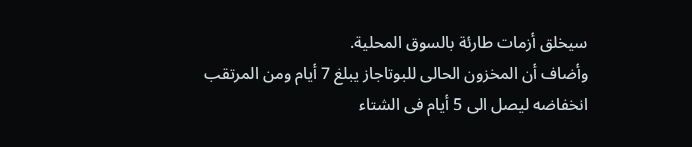سيخلق أزمات طارئة بالسوق المحلية.
وأضاف أن المخزون الحالى للبوتاجاز يبلغ 7 أيام ومن المرتقب انخفاضه ليصل الى 5 أيام فى الشتاء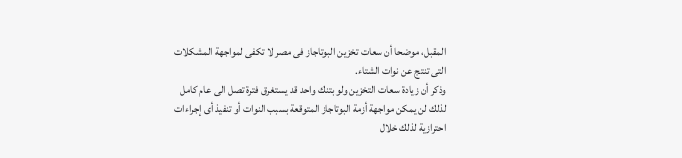المقبل، موضحا أن سعات تخزين البوتاجاز فى مصر لا تكفى لمواجهة المشكلات التى تنتج عن نوات الشتاء.
وذكر أن زيادة سعات التخزين ولو بتنك واحد قد يستغرق فترة تصل الى عام كامل لذلك لن يمكن مواجهة أزمة البوتاجاز المتوقعة بسبب النوات أو تنفيذ أى إجراءات احترازية لذلك خلال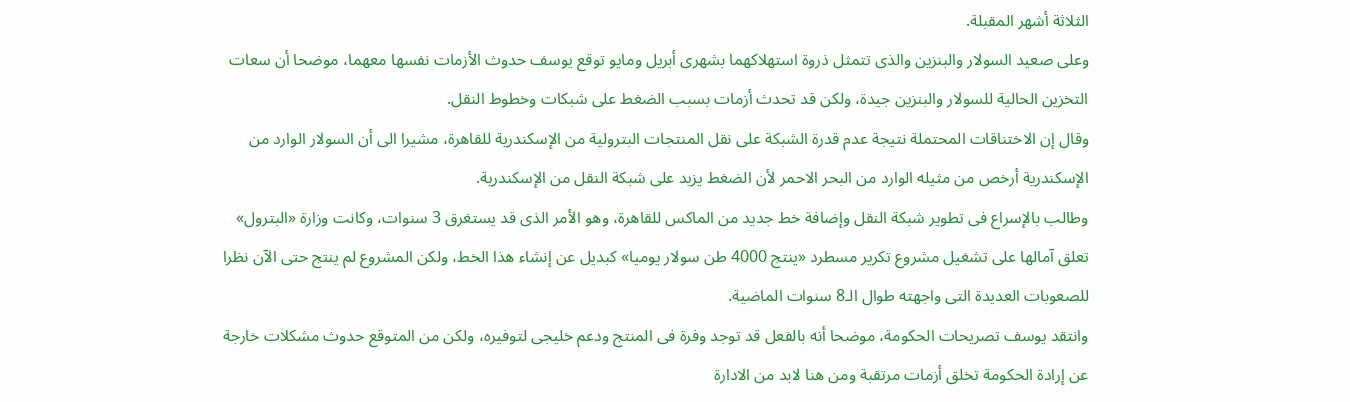الثلاثة أشهر المقبلة.
وعلى صعيد السولار والبنزين والذى تتمثل ذروة استهلاكهما بشهرى أبريل ومايو توقع يوسف حدوث الأزمات نفسها معهما، موضحا أن سعات التخزين الحالية للسولار والبنزين جيدة، ولكن قد تحدث أزمات بسبب الضغط على شبكات وخطوط النقل.
وقال إن الاختناقات المحتملة نتيجة عدم قدرة الشبكة على نقل المنتجات البترولية من الإسكندرية للقاهرة، مشيرا الى أن السولار الوارد من الإسكندرية أرخص من مثيله الوارد من البحر الاحمر لأن الضغط يزيد على شبكة النقل من الإسكندرية.
وطالب بالإسراع فى تطوير شبكة النقل وإضافة خط جديد من الماكس للقاهرة، وهو الأمر الذى قد يستغرق 3 سنوات، وكانت وزارة «البترول» تعلق آمالها على تشغيل مشروع تكرير مسطرد «ينتج 4000 طن سولار يوميا» كبديل عن إنشاء هذا الخط، ولكن المشروع لم ينتج حتى الآن نظرا للصعوبات العديدة التى واجهته طوال الـ8 سنوات الماضية.
وانتقد يوسف تصريحات الحكومة، موضحا أنه بالفعل قد توجد وفرة فى المنتج ودعم خليجى لتوفيره، ولكن من المتوقع حدوث مشكلات خارجة عن إرادة الحكومة تخلق أزمات مرتقبة ومن هنا لابد من الادارة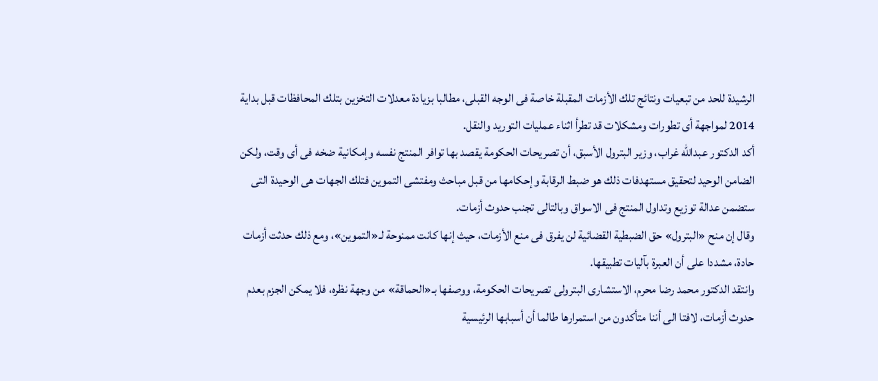الرشيدة للحد من تبعيات ونتائج تلك الأزمات المقبلة خاصة فى الوجه القبلى، مطالبا بزيادة معدلات التخزين بتلك المحافظات قبل بداية 2014 لمواجهة أى تطورات ومشكلات قد تطرأ اثناء عمليات التوريد والنقل.
أكد الدكتور عبدالله غراب، وزير البترول الأسبق، أن تصريحات الحكومة يقصد بها توافر المنتج نفسه وإمكانية ضخه فى أى وقت، ولكن الضامن الوحيد لتحقيق مستهدفات ذلك هو ضبط الرقابة وإحكامها من قبل مباحث ومفتشى التموين فتلك الجهات هى الوحيدة التى ستضمن عدالة توزيع وتداول المنتج فى الاسواق وبالتالى تجنب حدوث أزمات.
وقال إن منح «البترول» حق الضبطية القضائية لن يفرق فى منع الأزمات، حيث إنها كانت ممنوحة لـ«التموين»، ومع ذلك حدثت أزمات حادة، مشددا على أن العبرة بآليات تطبيقها.
وانتقد الدكتور محمد رضا محرم، الاستشارى البترولى تصريحات الحكومة، ووصفها بـ«الحماقة» من وجهة نظره، فلا يمكن الجزم بعدم حدوث أزمات، لافتا الى أننا متأكدون من استمرارها طالما أن أسبابها الرئيسية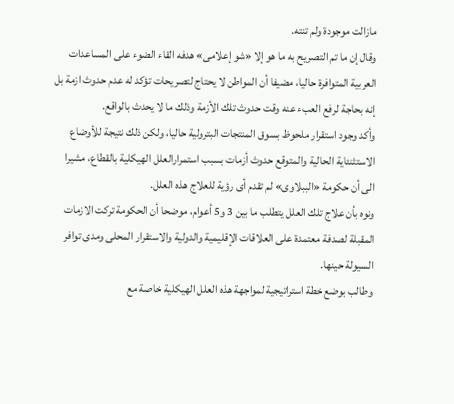مازالت موجودة ولم تنته.
وقال إن ما تم التصريح به ما هو إلا «شو إعلامى» هدفه القاء الضوء على المساعدات العربية المتوافرة حاليا، مضيفا أن المواطن لا يحتاج لتصريحات تؤكد له عدم حدوث ازمة بل إنه بحاجة لرفع العبء عنه وقت حدوث تلك الأزمة وذلك ما لا يحدث بالواقع.
وأكد وجود استقرار ملحوظ بسوق المنتجات البترولية حاليا، ولكن ذلك نتيجة للأوضاع الاستثنئاية الحالية والمتوقع حدوث أزمات بسبب استمرارالعلل الهيكلية بالقطاع، مشيرا الى أن حكومة «الببلاوى» لم تقدم أى رؤية للعلاج هذه العلل.
ونوه بأن علاج تلك العلل يتطلب ما بين 3 و5 أعوام، موضحا أن الحكومة تركت الازمات المقبلة لصدفة معتمدة على العلاقات الإقليمية والدولية والاستقرار المحلى ومدى توافر السيولة حينها.
وطالب بوضع خطة استراتيجية لمواجهة هذه العلل الهيكلية خاصة مع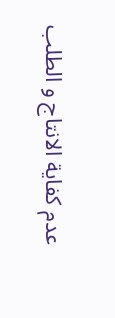عدم كفاية الانتاج و الطلب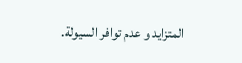المتزايد و عدم توافر السيولة.